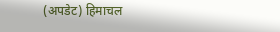(अपडेट) हिमाचल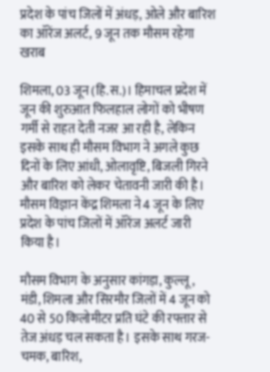प्रदेश के पांच जिलों में अंधड़, ओले और बारिश का ऑरेंज अलर्ट, 9 जून तक मौसम रहेगा खराब

शिमला, 03 जून (हि.स.)। हिमाचल प्रदेश में जून की शुरुआत फिलहाल लोगों को भीषण गर्मी से राहत देती नजर आ रही है, लेकिन इसके साथ ही मौसम विभाग ने अगले कुछ दिनों के लिए आंधी, ओलावृष्टि, बिजली गिरने और बारिश को लेकर चेतावनी जारी की है। मौसम विज्ञान केंद्र शिमला ने 4 जून के लिए प्रदेश के पांच जिलों में ऑरेंज अलर्ट जारी किया है।

मौसम विभाग के अनुसार कांगड़ा, कुल्लू, मंडी, शिमला और सिरमौर जिलों में 4 जून को 40 से 50 किलोमीटर प्रति घंटे की रफ्तार से तेज अंधड़ चल सकता है। इसके साथ गरज-चमक, बारिश,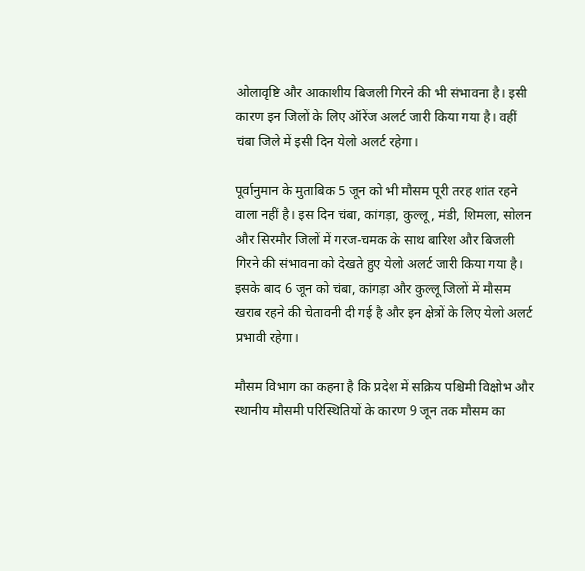ओलावृष्टि और आकाशीय बिजली गिरने की भी संभावना है। इसी कारण इन जिलों के लिए ऑरेंज अलर्ट जारी किया गया है। वहीं चंबा जिले में इसी दिन येलो अलर्ट रहेगा।

पूर्वानुमान के मुताबिक 5 जून को भी मौसम पूरी तरह शांत रहने वाला नहीं है। इस दिन चंबा, कांगड़ा, कुल्लू, मंडी, शिमला, सोलन और सिरमौर जिलों में गरज-चमक के साथ बारिश और बिजली गिरने की संभावना को देखते हुए येलो अलर्ट जारी किया गया है। इसके बाद 6 जून को चंबा, कांगड़ा और कुल्लू जिलों में मौसम खराब रहने की चेतावनी दी गई है और इन क्षेत्रों के लिए येलो अलर्ट प्रभावी रहेगा।

मौसम विभाग का कहना है कि प्रदेश में सक्रिय पश्चिमी विक्षोभ और स्थानीय मौसमी परिस्थितियों के कारण 9 जून तक मौसम का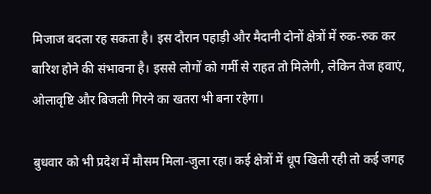मिजाज बदला रह सकता है। इस दौरान पहाड़ी और मैदानी दोनों क्षेत्रों में रुक-रुक कर बारिश होने की संभावना है। इससे लोगों को गर्मी से राहत तो मिलेगी, लेकिन तेज हवाएं, ओलावृष्टि और बिजली गिरने का खतरा भी बना रहेगा।

बुधवार को भी प्रदेश में मौसम मिला-जुला रहा। कई क्षेत्रों में धूप खिली रही तो कई जगह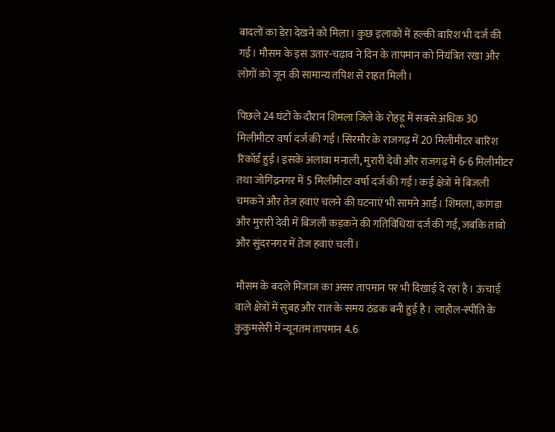बादलों का डेरा देखने को मिला। कुछ इलाकों में हल्की बारिश भी दर्ज की गई। मौसम के इस उतार-चढ़ाव ने दिन के तापमान को नियंत्रित रखा और लोगों को जून की सामान्य तपिश से राहत मिली।

पिछले 24 घंटों के दौरान शिमला जिले के रोहड़ू में सबसे अधिक 30 मिलीमीटर वर्षा दर्ज की गई। सिरमौर के राजगढ़ में 20 मिलीमीटर बारिश रिकॉर्ड हुई। इसके अलावा मनाली, मुरारी देवी और राजगढ़ में 6-6 मिलीमीटर तथा जोगिंद्रनगर में 5 मिलीमीटर वर्षा दर्ज की गई। कई क्षेत्रों में बिजली चमकने और तेज हवाएं चलने की घटनाएं भी सामने आईं। शिमला, कांगड़ा और मुरारी देवी में बिजली कड़कने की गतिविधियां दर्ज की गईं, जबकि ताबो और सुंदरनगर में तेज हवाएं चलीं।

मौसम के बदले मिजाज का असर तापमान पर भी दिखाई दे रहा है। ऊंचाई वाले क्षेत्रों में सुबह और रात के समय ठंडक बनी हुई है। लाहौल-स्पीति के कुकुमसेरी में न्यूनतम तापमान 4.6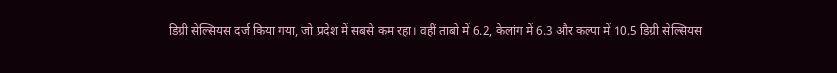डिग्री सेल्सियस दर्ज किया गया, जो प्रदेश में सबसे कम रहा। वहीं ताबो में 6.2, केलांग में 6.3 और कल्पा में 10.5 डिग्री सेल्सियस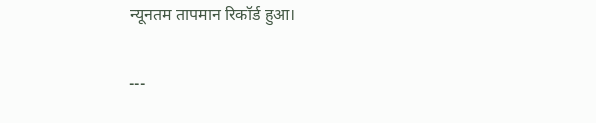न्यूनतम तापमान रिकॉर्ड हुआ।

---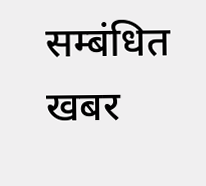सम्बंधित खबर